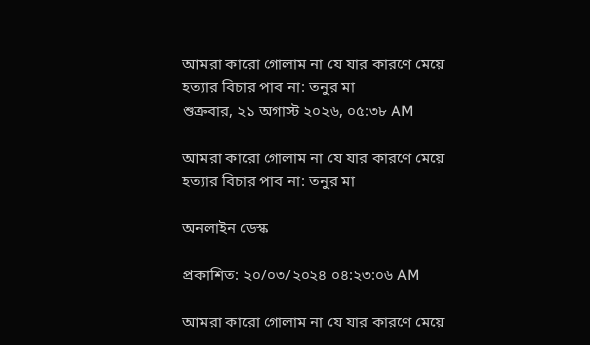আমরা কারো গোলাম না যে যার কারণে মেয়ে হত্যার বিচার পাব না: তনুর মা
শুক্রবার, ২১ অগাস্ট ২০২৬, ০৫:৩৮ AM

আমরা কারো গোলাম না যে যার কারণে মেয়ে হত্যার বিচার পাব না: তনুর মা

অনলাইন ডেস্ক

প্রকাশিত: ২০/০৩/২০২৪ ০৪:২৩:০৬ AM

আমরা কারো গোলাম না যে যার কারণে মেয়ে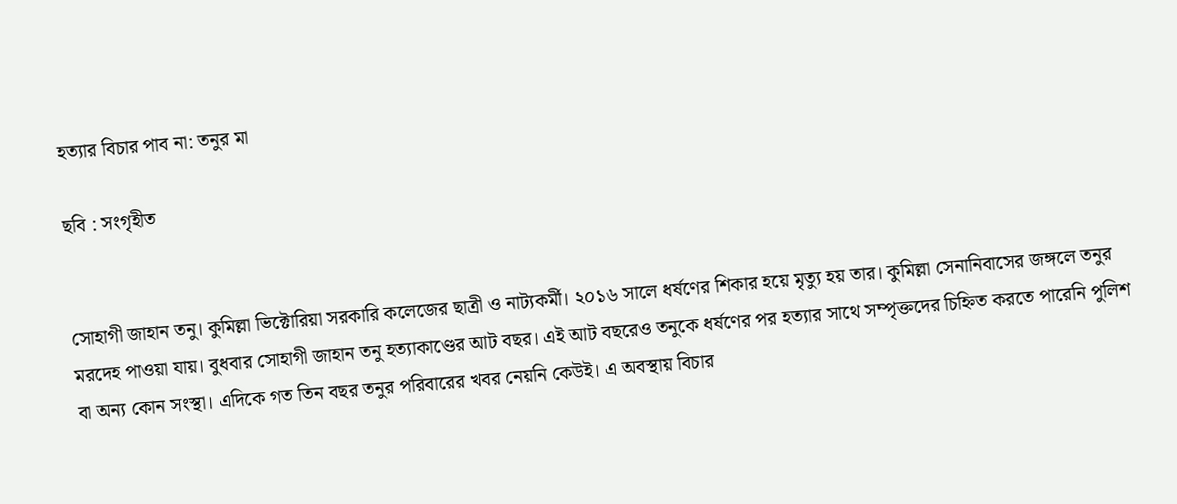হত্যার বিচার পাব না: তনুর মা

ছবি : সংগৃহীত


সোহাগী জাহান তনু। কুমিল্লা ভিক্টোরিয়া সরকারি কলেজের ছাত্রী ও নাট্যকর্মী। ২০১৬ সালে ধর্ষণের শিকার হয়ে মৃত্যু হয় তার। কুমিল্লা সেনানিবাসের জঙ্গলে তনুর মরদেহ পাওয়া যায়। বুধবার সোহাগী জাহান তনু হত্যাকাণ্ডের আট বছর। এই আট বছরেও তনুকে ধর্ষণের পর হত্যার সাথে সম্পৃক্তদের চিহ্নিত করতে পারেনি পুলিশ বা অন্য কোন সংস্থা। এদিকে গত তিন বছর তনুর পরিবারের খবর নেয়নি কেউই। এ অবস্থায় বিচার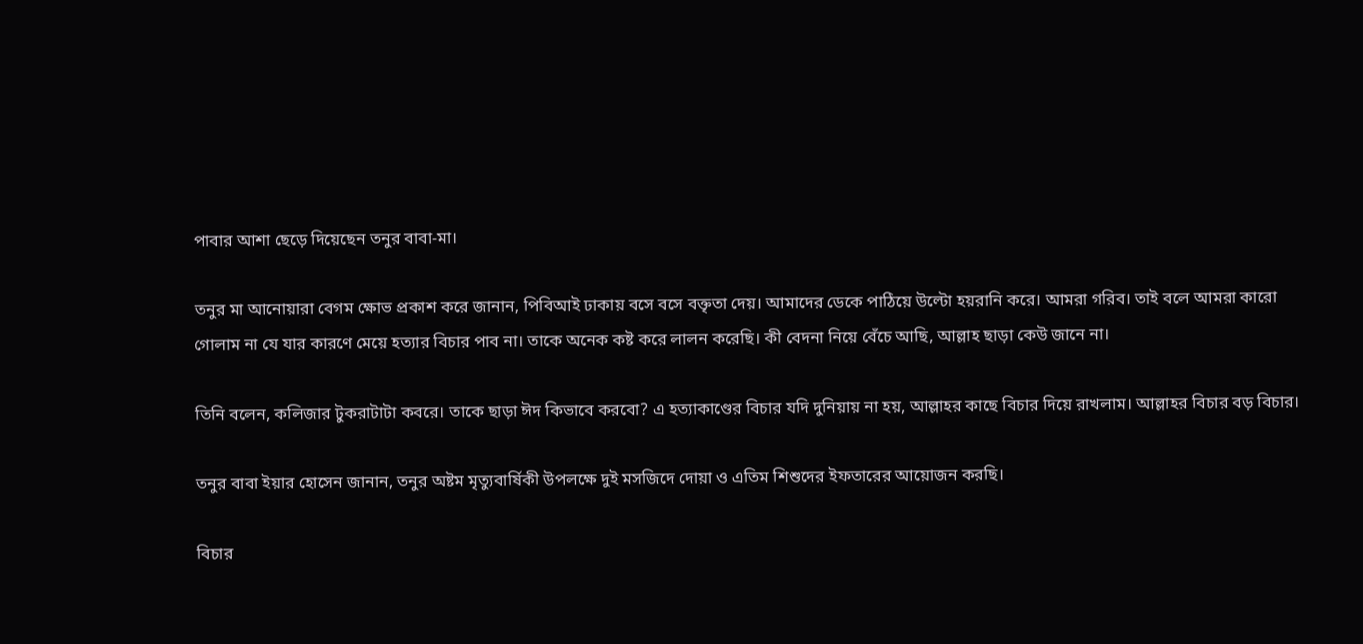পাবার আশা ছেড়ে দিয়েছেন তনুর বাবা-মা।

তনুর মা আনোয়ারা বেগম ক্ষোভ প্রকাশ করে জানান, পিবিআই ঢাকায় বসে বসে বক্তৃতা দেয়। আমাদের ডেকে পাঠিয়ে উল্টো হয়রানি করে। আমরা গরিব। তাই বলে আমরা কারো গোলাম না যে যার কারণে মেয়ে হত্যার বিচার পাব না। তাকে অনেক কষ্ট করে লালন করেছি। কী বেদনা নিয়ে বেঁচে আছি, আল্লাহ ছাড়া কেউ জানে না।

তিনি বলেন, কলিজার টুকরাটাটা কবরে। তাকে ছাড়া ঈদ কিভাবে করবো? এ হত্যাকাণ্ডের বিচার যদি দুনিয়ায় না হয়, আল্লাহর কাছে বিচার দিয়ে রাখলাম। আল্লাহর বিচার বড় বিচার।

তনুর বাবা ইয়ার হোসেন জানান, তনুর অষ্টম মৃত্যুবার্ষিকী উপলক্ষে দুই মসজিদে দোয়া ও এতিম শিশুদের ইফতারের আয়োজন করছি।

বিচার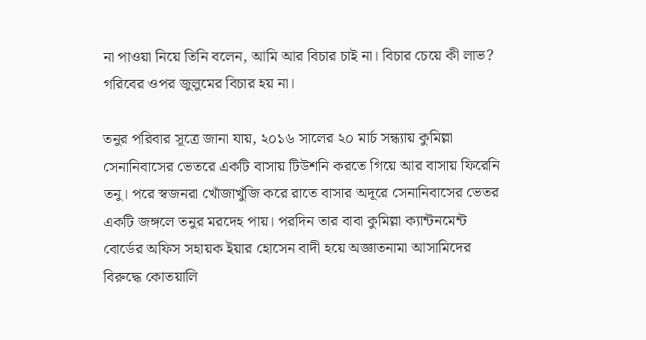না পাওয়া নিয়ে তিনি বলেন, আমি আর বিচার চাই না। বিচার চেয়ে কী লাভ? গরিবের ওপর জুলুমের বিচার হয় না।

তনুর পরিবার সূত্রে জানা যায়, ২০১৬ সালের ২০ মার্চ সন্ধ্যায় কুমিল্লা সেনানিবাসের ভেতরে একটি বাসায় টিউশনি করতে গিয়ে আর বাসায় ফিরেনি তনু। পরে স্বজনরা খোঁজাখুঁজি করে রাতে বাসার অদূরে সেনানিবাসের ভেতর একটি জঙ্গলে তনুর মরদেহ পায়। পরদিন তার বাবা কুমিল্লা ক্যান্টনমেন্ট বোর্ডের অফিস সহায়ক ইয়ার হোসেন বাদী হয়ে অজ্ঞাতনামা আসামিদের বিরুদ্ধে কোতয়ালি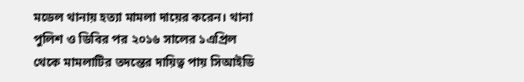মডেল থানায় হত্যা মামলা দায়ের করেন। থানা পুলিশ ও ডিবির পর ২০১৬ সালের ১এপ্রিল থেকে মামলাটির তদন্তের দায়িত্ব পায় সিআইডি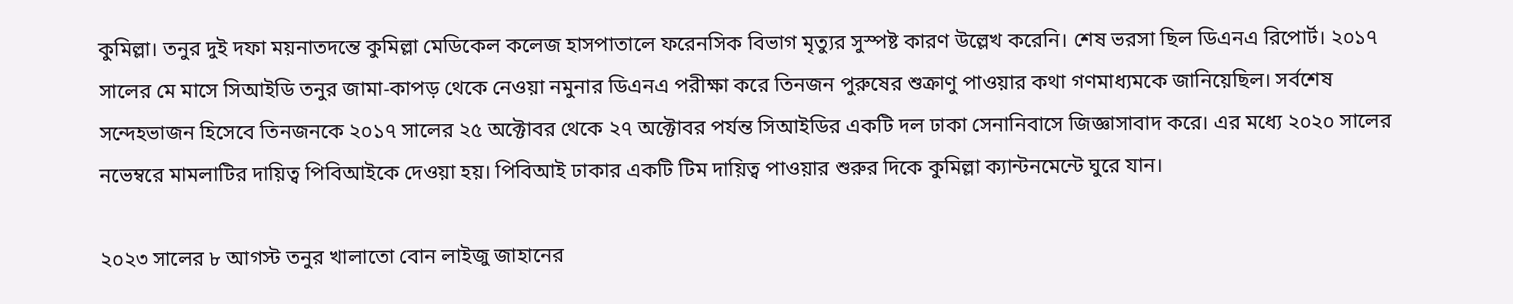কুমিল্লা। তনুর দুই দফা ময়নাতদন্তে কুমিল্লা মেডিকেল কলেজ হাসপাতালে ফরেনসিক বিভাগ মৃত্যুর সুস্পষ্ট কারণ উল্লেখ করেনি। শেষ ভরসা ছিল ডিএনএ রিপোর্ট। ২০১৭ সালের মে মাসে সিআইডি তনুর জামা-কাপড় থেকে নেওয়া নমুনার ডিএনএ পরীক্ষা করে তিনজন পুরুষের শুক্রাণু পাওয়ার কথা গণমাধ্যমকে জানিয়েছিল। সর্বশেষ সন্দেহভাজন হিসেবে তিনজনকে ২০১৭ সালের ২৫ অক্টোবর থেকে ২৭ অক্টোবর পর্যন্ত সিআইডির একটি দল ঢাকা সেনানিবাসে জিজ্ঞাসাবাদ করে। এর মধ্যে ২০২০ সালের নভেম্বরে মামলাটির দায়িত্ব পিবিআইকে দেওয়া হয়। পিবিআই ঢাকার একটি টিম দায়িত্ব পাওয়ার শুরুর দিকে কুমিল্লা ক্যান্টনমেন্টে ঘুরে যান।

২০২৩ সালের ৮ আগস্ট তনুর খালাতো বোন লাইজু জাহানের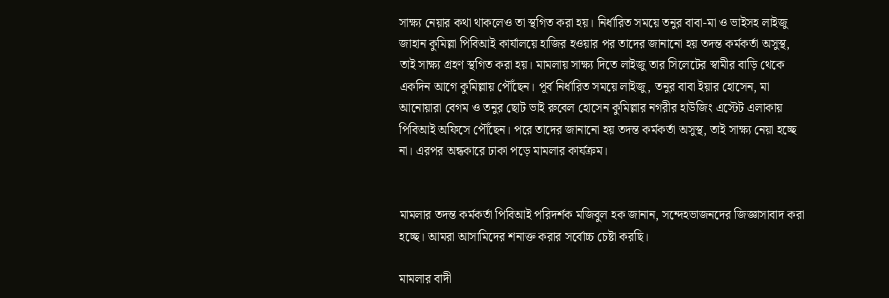সাক্ষ্য নেয়ার কথা থাকলেও তা স্থগিত করা হয়। নির্ধারিত সময়ে তনুর বাবা-মা ও ভাইসহ লাইজু জাহান কুমিল্লা পিবিআই কার্যালয়ে হাজির হওয়ার পর তাদের জানানো হয় তদন্ত কর্মকর্তা অসুস্থ, তাই সাক্ষ্য গ্রহণ স্থগিত করা হয়। মামলায় সাক্ষ্য দিতে লাইজু তার সিলেটের স্বামীর বাড়ি থেকে একদিন আগে কুমিল্লায় পৌঁছেন। পূর্ব নির্ধারিত সময়ে লাইজু, তনুর বাবা ইয়ার হোসেন, মা আনোয়ারা বেগম ও তনুর ছোট ভাই রুবেল হোসেন কুমিল্লার নগরীর হাউজিং এস্টেট এলাকায় পিবিআই অফিসে পৌঁছেন। পরে তাদের জানানো হয় তদন্ত কর্মকর্তা অসুস্থ, তাই সাক্ষ্য নেয়া হচ্ছে না। এরপর অন্ধকারে ঢাকা পড়ে মামলার কার্যক্রম।


মামলার তদন্ত কর্মকর্তা পিবিআই পরিদর্শক মজিবুল হক জানান, সন্দেহভাজনদের জিজ্ঞাসাবাদ করা হচ্ছে। আমরা আসামিদের শনাক্ত করার সর্বোচ্চ চেষ্টা করছি।

মামলার বাদী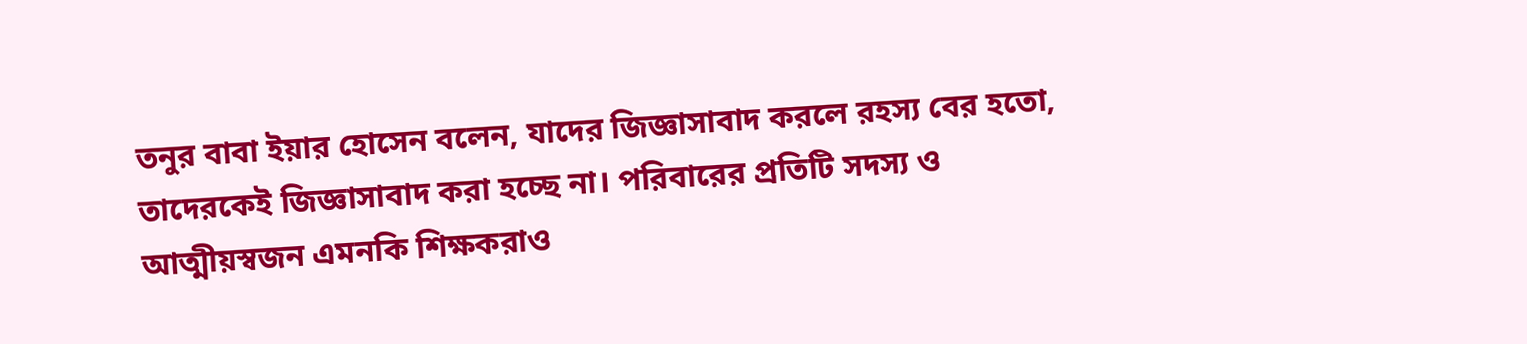তনুর বাবা ইয়ার হোসেন বলেন, যাদের জিজ্ঞাসাবাদ করলে রহস্য বের হতো, তাদেরকেই জিজ্ঞাসাবাদ করা হচ্ছে না। পরিবারের প্রতিটি সদস্য ও আত্মীয়স্বজন এমনকি শিক্ষকরাও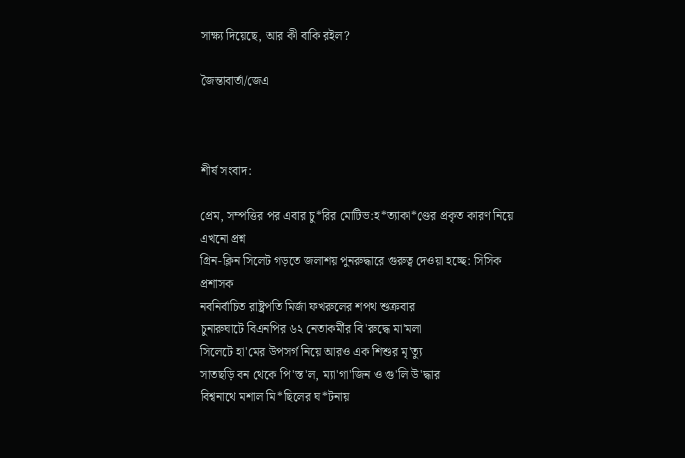সাক্ষ্য দিয়েছে, আর কী বাকি রইল?

জৈন্তাবার্তা/জেএ



শীর্ষ সংবাদ:

প্রেম, সম্পত্তির পর এবার চু*রির মোটিভ:হ*ত্যাকা*ণ্ডের প্রকৃত কারণ নিয়ে এখনো প্রশ্ন
গ্রিন-ক্লিন সিলেট গড়তে জলাশয় পুনরুদ্ধারে গুরুত্ব দেওয়া হচ্ছে: সিসিক প্রশাসক
নবনির্বাচিত রাষ্ট্রপতি মির্জা ফখরুলের শপথ শুক্রবার
চুনারুঘাটে বিএনপির ৬২ নেতাকর্মীর বি'রুদ্ধে মা'মলা
সিলেটে হা'মের উপসর্গ নিয়ে আরও এক শিশুর মৃ'ত্যু
সাতছড়ি বন থেকে পি'স্ত'ল, ম্যা'গা'জিন ও গু'লি উ'দ্ধার
বিশ্বনাথে মশাল মি*ছিলের ঘ*টনায়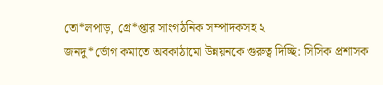তো*লপাড়, গ্রে*প্তার সাংগঠনিক সম্পাদকসহ ২
জনদু*র্ভোগ কমাতে অবকাঠামো উন্নয়নকে গুরুত্ব দিচ্ছি: সিসিক প্রশাসক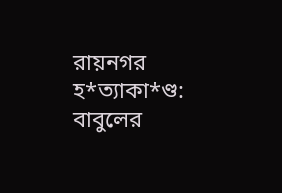রায়নগর হ*ত্যাকা*ণ্ড: বাবুলের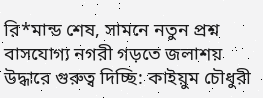রি*মান্ড শেষ, সামনে নতুন প্রশ্ন
বাসযোগ্য নগরী গড়তে জলাশয় উদ্ধারে গুরুত্ব দিচ্ছি: কাইয়ুম চৌধুরী